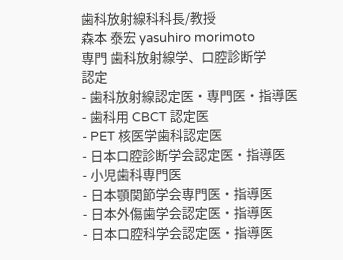歯科放射線科科長/教授
森本 泰宏 yasuhiro morimoto
専門 歯科放射線学、口腔診断学
認定
- 歯科放射線認定医・専門医・指導医
- 歯科用 CBCT 認定医
- PET 核医学歯科認定医
- 日本口腔診断学会認定医・指導医
- 小児歯科専門医
- 日本顎関節学会専門医・指導医
- 日本外傷歯学会認定医・指導医
- 日本口腔科学会認定医・指導医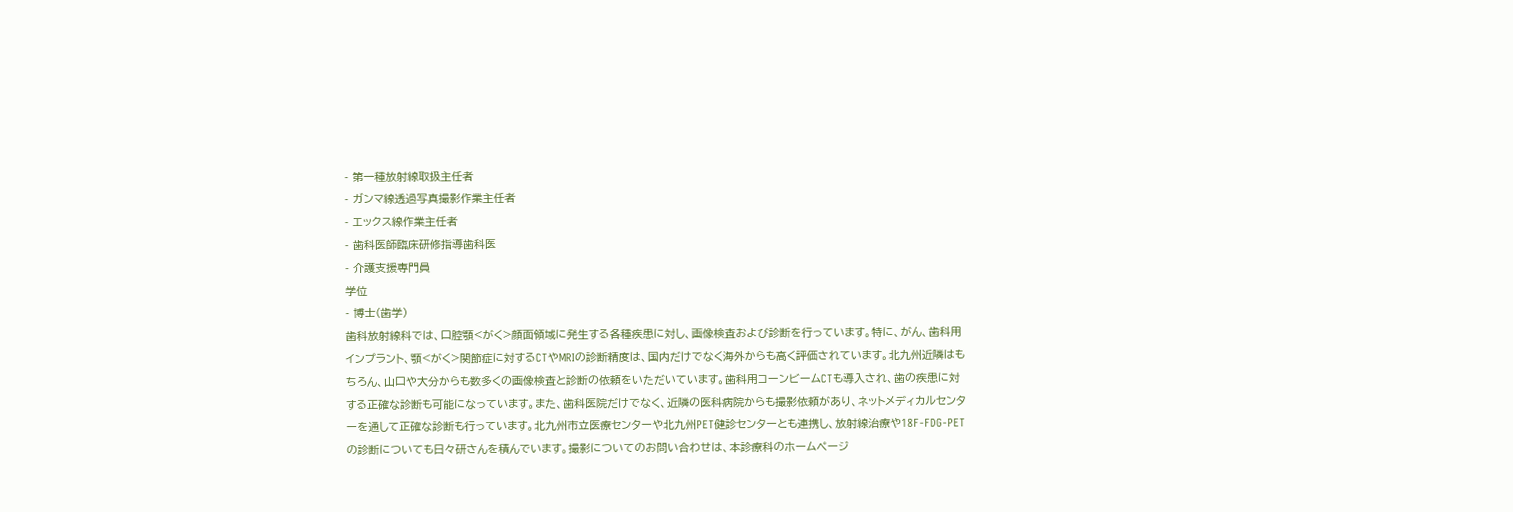- 第一種放射線取扱主任者
- ガンマ線透過写真撮影作業主任者
- エックス線作業主任者
- 歯科医師臨床研修指導歯科医
- 介護支援専門員
学位
- 博士(歯学)
歯科放射線科では、口腔顎<がく>顔面領域に発生する各種疾患に対し、画像検査および診断を行っています。特に、がん、歯科用インプラント、顎<がく>関節症に対するCTやMRIの診断精度は、国内だけでなく海外からも高く評価されています。北九州近隣はもちろん、山口や大分からも数多くの画像検査と診断の依頼をいただいています。歯科用コーンビームCTも導入され、歯の疾患に対する正確な診断も可能になっています。また、歯科医院だけでなく、近隣の医科病院からも撮影依頼があり、ネットメディカルセンターを通して正確な診断も行っています。北九州市立医療センターや北九州PET健診センターとも連携し、放射線治療や18F-FDG-PETの診断についても日々研さんを積んでいます。撮影についてのお問い合わせは、本診療科のホームページ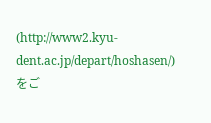(http://www2.kyu-dent.ac.jp/depart/hoshasen/)をご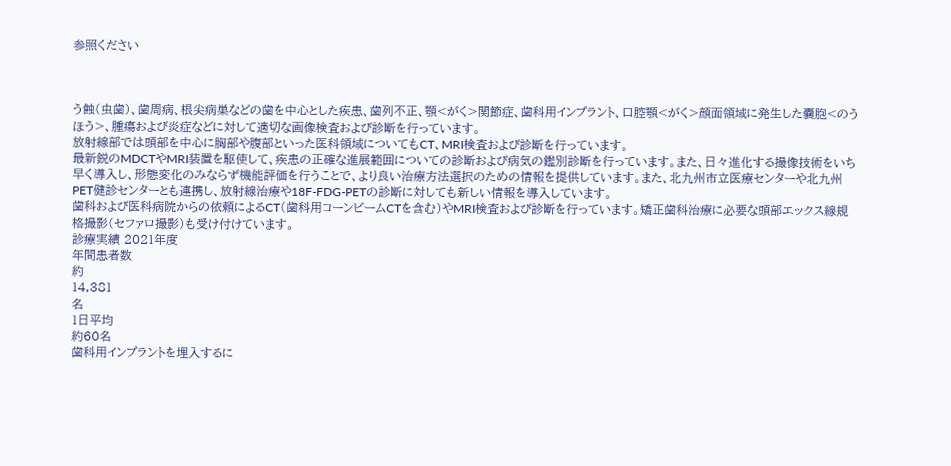参照ください



う蝕(虫歯)、歯周病、根尖病巣などの歯を中心とした疾患、歯列不正、顎<がく>関節症、歯科用インプラント、口腔顎<がく>顔面領域に発生した嚢胞<のうほう>、腫瘍および炎症などに対して適切な画像検査および診断を行っています。
放射線部では頭部を中心に胸部や腹部といった医科領域についてもCT、MRI検査および診断を行っています。
最新鋭のMDCTやMRI装置を駆使して、疾患の正確な進展範囲についての診断および病気の鑑別診断を行っています。また、日々進化する撮像技術をいち早く導入し、形態変化のみならず機能評価を行うことで、より良い治療方法選択のための情報を提供しています。また、北九州市立医療センターや北九州PET健診センターとも連携し、放射線治療や18F-FDG-PETの診断に対しても新しい情報を導入しています。
歯科および医科病院からの依頼によるCT(歯科用コーンビームCTを含む)やMRI検査および診断を行っています。矯正歯科治療に必要な頭部エックス線規格撮影(セファロ撮影)も受け付けています。
診療実績 2021年度
年間患者数
約
14,381
名
1日平均
約60名
歯科用インプラントを埋入するに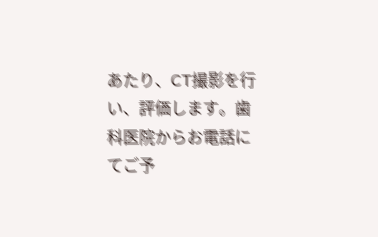あたり、CT撮影を行い、評価します。歯科医院からお電話にてご予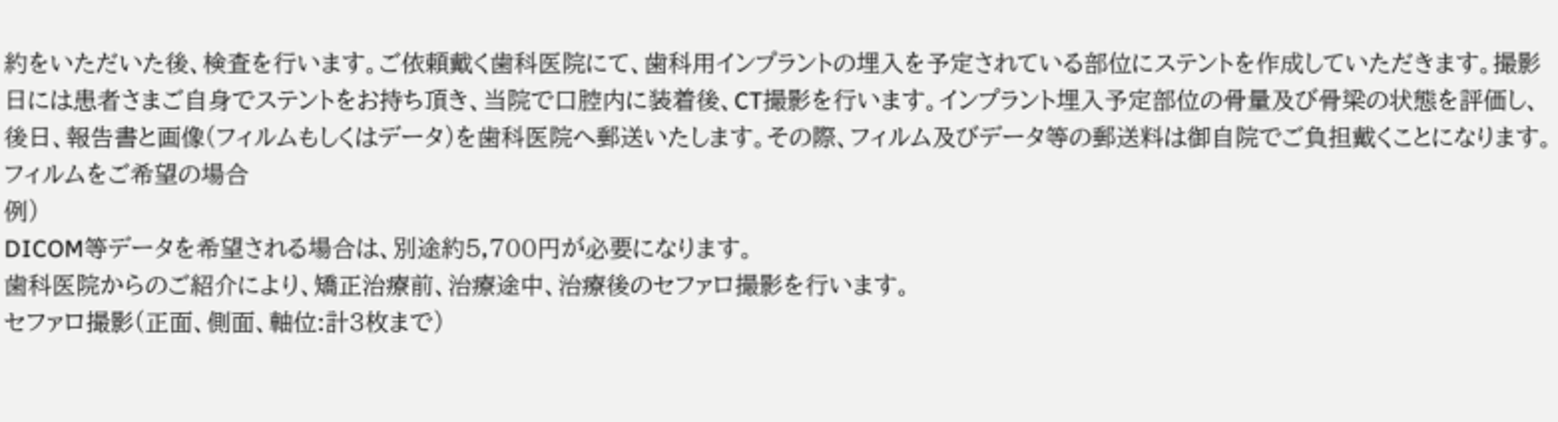約をいただいた後、検査を行います。ご依頼戴く歯科医院にて、歯科用インプラントの埋入を予定されている部位にステントを作成していただきます。撮影日には患者さまご自身でステントをお持ち頂き、当院で口腔内に装着後、CT撮影を行います。インプラント埋入予定部位の骨量及び骨梁の状態を評価し、後日、報告書と画像(フィルムもしくはデータ)を歯科医院へ郵送いたします。その際、フィルム及びデータ等の郵送料は御自院でご負担戴くことになります。
フィルムをご希望の場合
例)
DICOM等データを希望される場合は、別途約5,700円が必要になります。
歯科医院からのご紹介により、矯正治療前、治療途中、治療後のセファロ撮影を行います。
セファロ撮影(正面、側面、軸位:計3枚まで)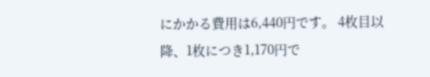にかかる費用は6,440円です。 4枚目以降、1枚につき1,170円で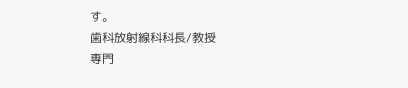す。
歯科放射線科科長/教授
専門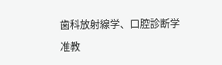歯科放射線学、口腔診断学
准教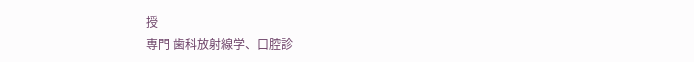授
専門 歯科放射線学、口腔診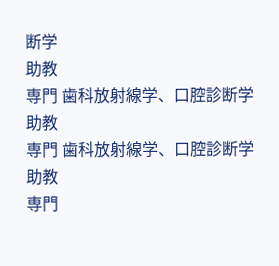断学
助教
専門 歯科放射線学、口腔診断学
助教
専門 歯科放射線学、口腔診断学
助教
専門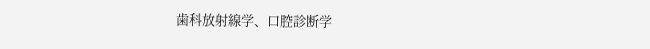歯科放射線学、口腔診断学